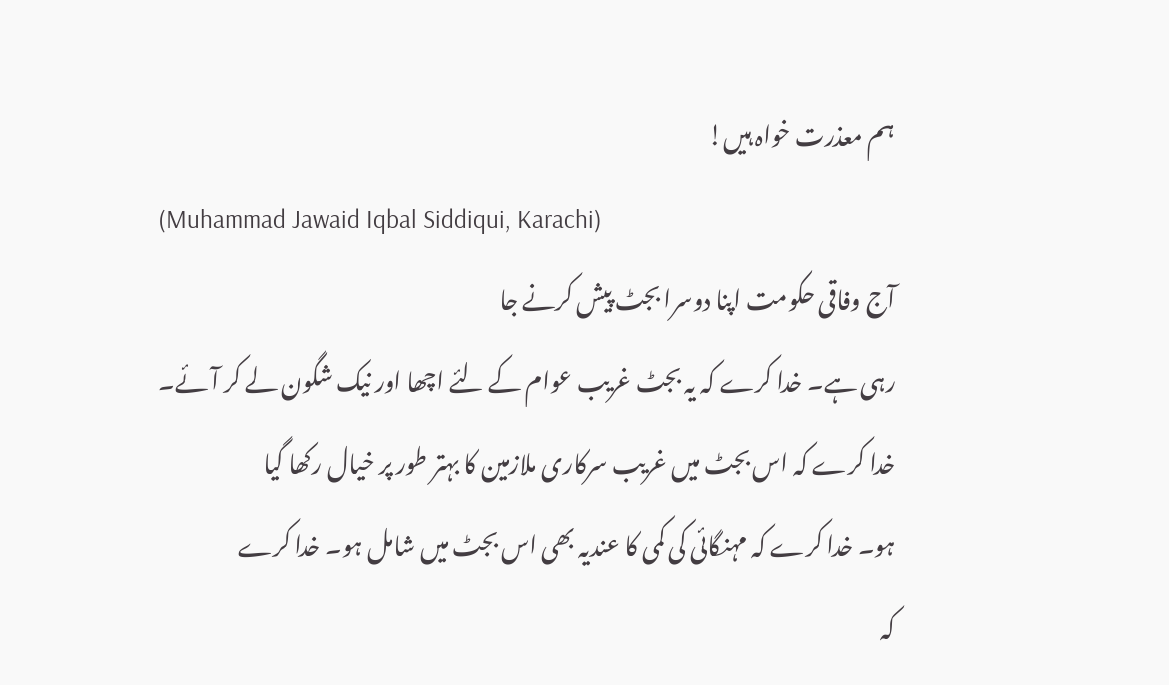ہم معذرت خواہ ہیں!
(Muhammad Jawaid Iqbal Siddiqui, Karachi)
آج وفاقی حکومت اپنا دوسرا بجٹ پیش کرنے جا
رہی ہے۔ خدا کرے کہ یہ بجٹ غریب عوام کے لئے اچھا اور نیک شگون لے کر آئے۔
خدا کرے کہ اس بجٹ میں غریب سرکاری ملازمین کا بہتر طور پر خیال رکھا گیا
ہو۔ خدا کرے کہ مہنگائی کی کمی کا عندیہ بھی اس بجٹ میں شامل ہو۔ خدا کرے
کہ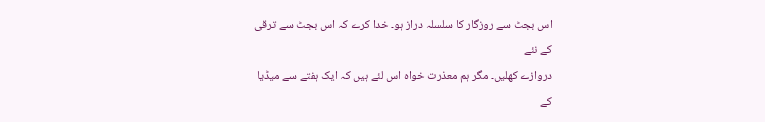اس بجٹ سے روزگار کا سلسلہ دراز ہو۔ خدا کرے کہ اس بجٹ سے ترقی کے نئے
دروازے کھلیں۔ مگر ہم معذرت خواہ اس لئے ہیں کہ ایک ہفتے سے میڈیا کے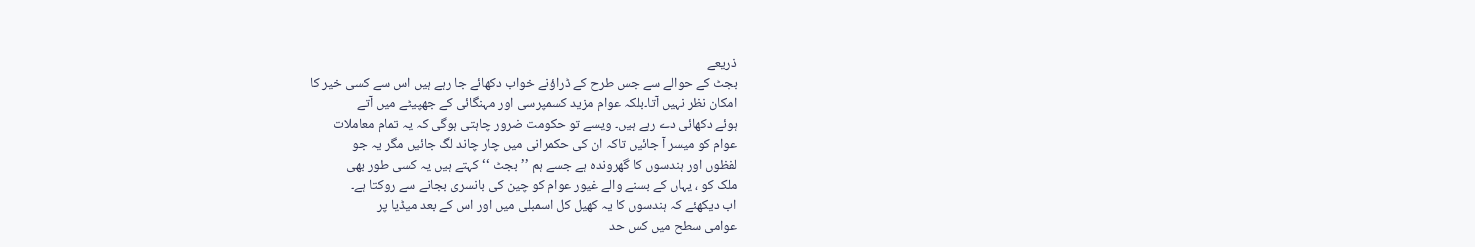ذریعے
بجٹ کے حوالے سے جس طرح کے ڈراؤنے خواب دکھائے جا رہے ہیں اس سے کسی خیر کا
امکان نظر نہیں آتا۔بلکہ عوام مزید کسمپرسی اور مہنگائی کے جھپیٹے میں آتے
ہوئے دکھائی دے رہے ہیں۔ ویسے تو حکومت ضرور چاہتی ہوگی کہ یہ تمام معاملات
عوام کو میسر آ جائیں تاکہ ان کی حکمرانی میں چار چاند لگ جائیں مگر یہ جو
لفظوں اور ہندسوں کا گھروندہ ہے جسے ہم ’’بجٹ ‘‘ کہتے ہیں یہ کسی طور بھی
ملک کو ، یہاں کے بسنے والے غیور عوام کو چین کی بانسری بجانے سے روکتا ہے۔
اب دیکھئے کہ ہندسوں کا یہ کھیل کل اسمبلی میں اور اس کے بعد میڈیا پر
عوامی سطح میں کس حد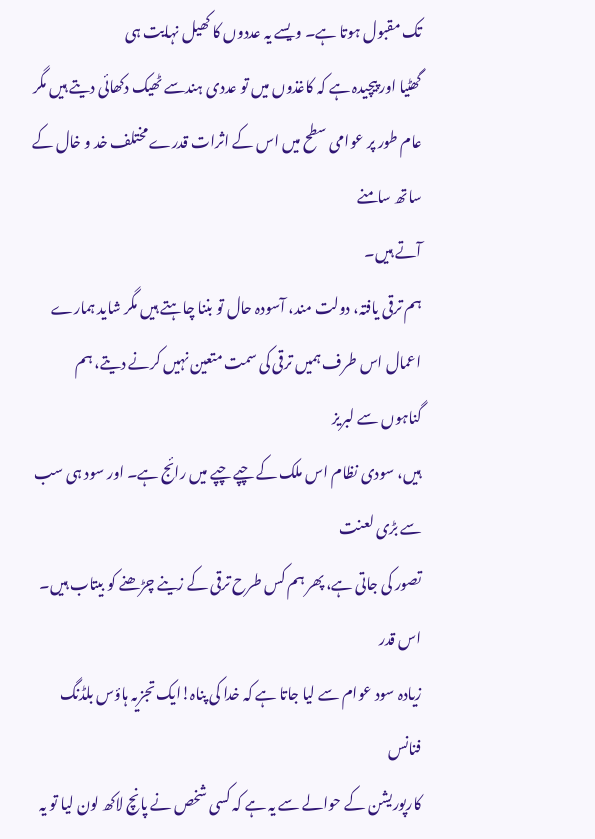تک مقبول ہوتا ہے۔ ویسے یہ عددوں کا کھیل نہایت ہی
گھٹیا اور پیچیدہ ہے کہ کاغذوں میں تو عددی ہندسے ٹھیک دکھائی دیتے ہیں مگر
عام طور پر عوامی سطح میں اس کے اثرات قدرے مختلف خد و خال کے ساتھ سامنے
آتے ہیں۔
ہم ترقی یافتہ، دولت مند، آسودہ حال تو بننا چاہتے ہیں مگر شاید ہمارے
اعمال اس طرف ہمیں ترقی کی سمت متعین نہیں کرنے دیتے، ہم گناہوں سے لبریز
ہیں، سودی نظام اس ملک کے چپے چپے میں رائج ہے۔ اور سود ہی سب سے بڑی لعنت
تصور کی جاتی ہے، پھر ہم کس طرح ترقی کے زینے چڑھنے کو بیتاب ہیں۔ اس قدر
زیادہ سود عوام سے لیا جاتا ہے کہ خدا کی پناہ!ایک تجزیہ ہاؤس بلڈنگ فنانس
کارپوریشن کے حوالے سے یہ ہے کہ کسی شخص نے پانچ لاکھ لون لیا تو یہ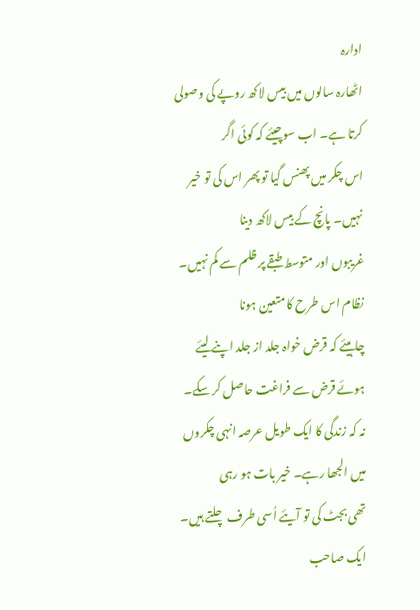ادارہ
اٹھارہ سالوں میں بیس لاکھ روپے کی وصولی کرتا ہے۔ اب سوچیئے کہ کوئی اگر
اس چکر میں پھنس گیا تو پھر اس کی تو خیر نہیں۔ پانچ کے بیس لاکھ دینا
غریبوں اور متوسط طبقے پر ظلم سے کم نہیں۔ نظام اس طرح کا متعین ہونا
چاہیئے کہ قرض خواہ جلد از جلد اپنے لیئے ہوئے قرض سے فراغت حاصل کر سکے۔
نہ کہ زندگی کا ایک طویل عرصہ انہی چکروں میں الجھا رہے۔ خیر بات ہو رہی
تھی بجٹ کی تو آیئے اُسی طرف چلتے ہیں۔
ایک صاحب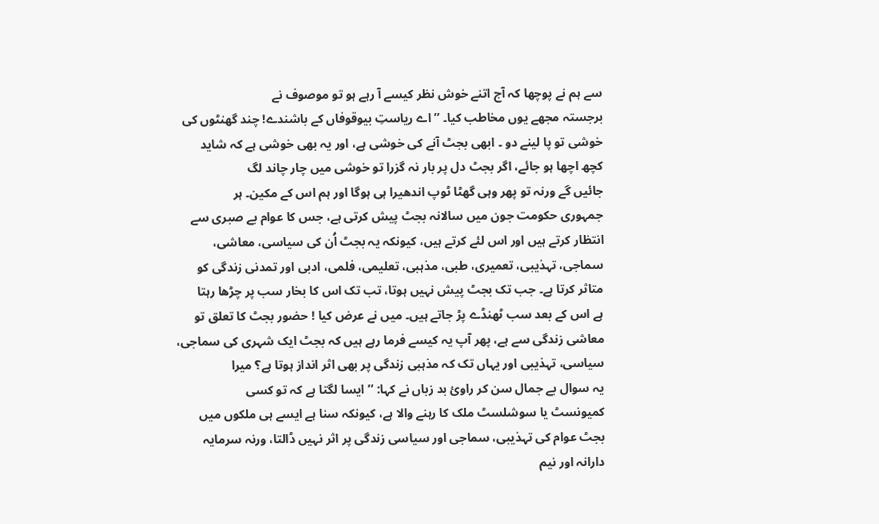سے ہم نے پوچھا کہ آج اتنے خوش نظر کیسے آ رہے ہو تو موصوف نے
برجستہ مجھے یوں مخاطب کیا۔ ’’اے ریاستِ بیوقوفاں کے باشندے! چند گھنٹوں کی
خوشی تو پا لینے دو ۔ ابھی بجٹ آنے کی خوشی ہے، اور یہ بھی خوشی ہے کہ شاید
کچھ اچھا ہو جائے، اگر بجٹ دل پر بار نہ گزرا تو خوشی میں چار چاند لگ
جائیں گے ورنہ تو پھر وہی گھٹا ٹوپ اندھیرا ہی ہوگا اور ہم اس کے مکین۔ ہر
جمہوری حکومت جون میں سالانہ بجٹ پیش کرتی ہے، جس کا عوام بے صبری سے
انتظار کرتے ہیں اور اس لئے کرتے ہیں، کیونکہ یہ بجٹ اُن کی سیاسی، معاشی،
سماجی، تہذیبی، تعمیری، طبی، مذہبی، تعلیمی، فلمی، ادبی اور تمدنی زندگی کو
متاثر کرتا ہے۔ جب تک بجٹ پیش نہیں ہوتا، تب تک اس کا بخار سب پر چڑھا رہتا
ہے اس کے بعد سب ٹھنڈے پڑ جاتے ہیں۔ میں نے عرض کیا ! حضور بجٹ کا تعلق تو
معاشی زندگی سے ہے، پھر آپ یہ کیسے فرما رہے ہیں کہ بجٹ ایک شہری کی سماجی،
سیاسی، تہذیبی اور یہاں تک کہ مذہبی زندگی پر بھی اثر انداز ہوتا ہے؟ میرا
یہ سوال بے جمال سن کر راویٔ بد زباں نے کہا: ’’ ایسا لگتا ہے کہ تو کسی
کمیونسٹ یا سوشلسٹ ملک کا رہنے والا ہے، کیونکہ سنا ہے ایسے ہی ملکوں میں
بجٹ عوام کی تہذیبی، سماجی اور سیاسی زندگی پر اثر نہیں ڈالتا، ورنہ سرمایہ
دارانہ اور نیم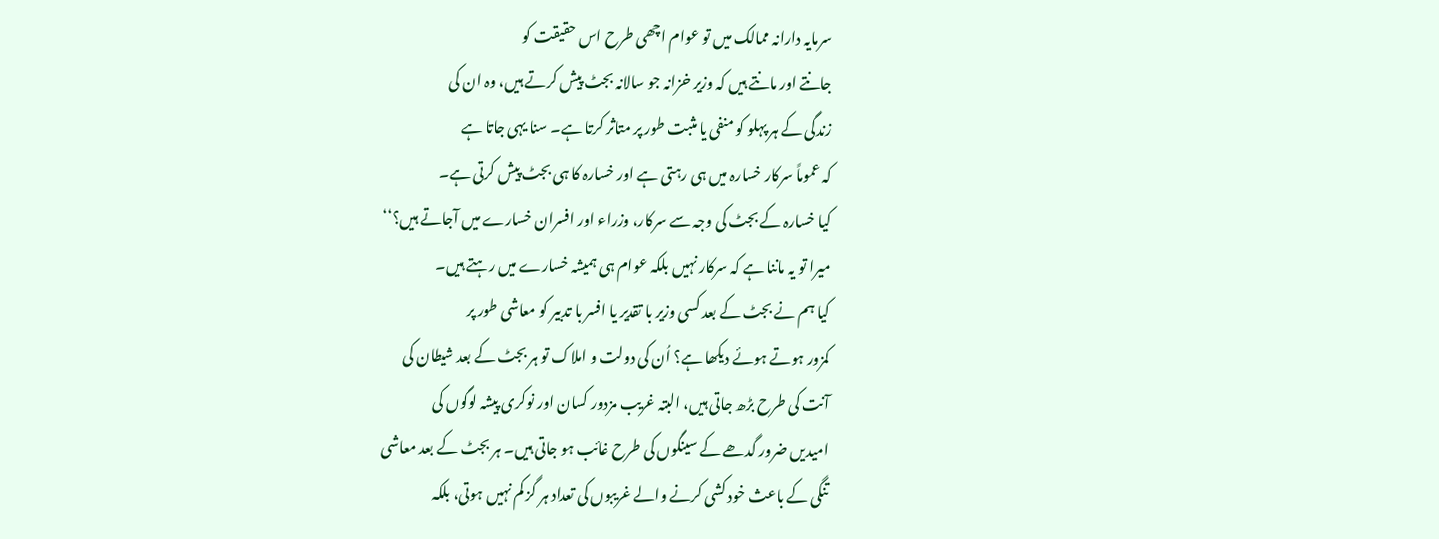سرمایہ دارانہ ممالک میں تو عوام اچھی طرح اس حقیقت کو
جانتے اور مانتے ہیں کہ وزیر خزانہ جو سالانہ بجٹ پیش کرتے ہیں، وہ ان کی
زندگی کے ہر پہلو کو منفی یا مثبت طور پر متاثر کرتا ہے۔ سنا یہی جاتا ہے
کہ عموماً سرکار خسارہ میں ہی رہتی ہے اور خسارہ کا ہی بجٹ پیش کرتی ہے۔
کیا خسارہ کے بجٹ کی وجہ سے سرکار، وزراء اور افسران خسارے میں آجاتے ہیں؟‘‘
میرا تو یہ ماننا ہے کہ سرکار نہیں بلکہ عوام ہی ہمیشہ خسارے میں رہتے ہیں۔
کیا ہم نے بجٹ کے بعد کسی وزیر با تقدیر یا افسر با تدبیر کو معاشی طور پر
کمزور ہوتے ہوئے دیکھا ہے؟ اُن کی دولت و املاک تو ہر بجٹ کے بعد شیطان کی
آنت کی طرح بڑھ جاتی ہیں، البتہ غریب مزدور کسان اور نوکری پیشہ لوگوں کی
امیدیں ضرور گدھے کے سینگوں کی طرح غائب ہو جاتی ہیں۔ ہر بجٹ کے بعد معاشی
تنگی کے باعث خود کشی کرنے والے غریبوں کی تعداد ہر گز کم نہیں ہوتی، بلکہ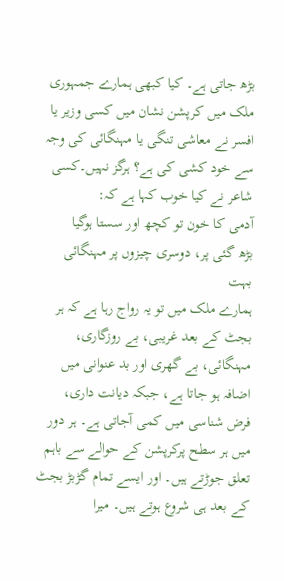بڑھ جاتی ہے۔ کیا کبھی ہمارے جمہوری ملک میں کرپشن نشان میں کسی وزیر یا
افسر نے معاشی تنگی یا مہنگائی کی وجہ سے خود کشی کی ہے؟ ہرگز نہیں۔کسی
شاعر نے کیا خوب کہا ہے کہ:
آدمی کا خون تو کچھ اور سستا ہوگیا
بڑھ گئی پر، دوسری چیزوں پر مہنگائی بہت
ہمارے ملک میں تو یہ رواج رہا ہے کہ ہر بجٹ کے بعد غریبی، بے روزگاری،
مہنگائی، بے گھری اور بد عنوانی میں اضافہ ہو جاتا ہے، جبکہ دیانت داری،
فرض شناسی میں کمی آجاتی ہے۔ ہر دور میں ہر سطح پرکرپشن کے حوالے سے باہم
تعلق جوڑتے ہیں۔ اور ایسے تمام گڑبڑ بجٹ کے بعد ہی شروع ہوتے ہیں۔ میرا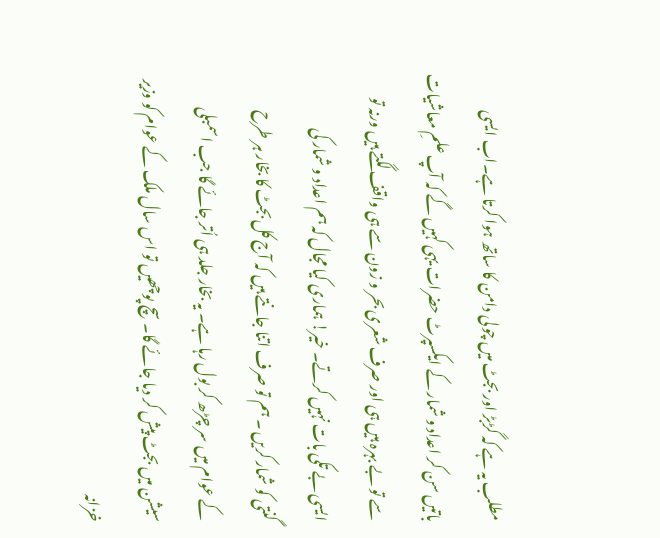مطلب یہ ہے کہ گڑبڑ اور بجٹ میں چولی دامن کا ساتھ ہوا کرتا ہے۔اب ایسی
باتیں سن کر اعداد و شمار کے ایکسپرٹ حضرات یہی کہیں گے کہ آپ علمِ معاشیات
سے تو بے بہرہ ہیں ہی اور صرف شعری بحر و زون سے ہی واقف لگتے ہیں ورنہ تو
ایسی بے تکی بات نہیں کرتے۔ خیر! ہماری کیا مجال کہ ہم اعداد و شمار کی
گنتی کو شمار کریں ۔ ہم تو صرف اتنا جانتے ہیں کہ آج کل بجٹ کا بخار ہر طرح
کے عوام میں سر چڑھ کر بول رہا ہے۔ یہ بخار جلد ہی اُتر جائے گا جب اسمبلی
سیشن میں بجٹ پیش کر دیا جائے گا۔ سچ پوچھیں تو اس سال ملک کے عوام کو وزیر
خزانہ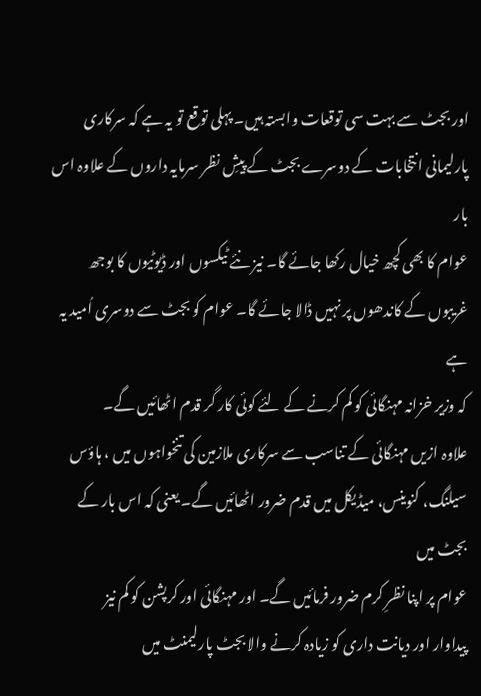اور بجٹ سے بہت سی توقعات وابستہ ہیں۔ پہلی توقع تو یہ ہے کہ سرکاری
پارلیمانی انتخابات کے دوسرے بجٹ کے پیشِ نظر سرمایہ داروں کے علاوہ اس بار
عوام کا بھی کچھ خیال رکھا جائے گا۔ نیز نئے ٹیکسوں اور ڈیوٹیوں کا بوجھ
غریبوں کے کاندھوں پر نہیں ڈالا جائے گا۔ عوام کو بجٹ سے دوسری اُمید یہ ہے
کہ وزیر خزانہ مہنگائی کو کم کرنے کے لئے کوئی کار گر قدم اٹھائیں گے۔
علاوہ ازیں مہنگائی کے تناسب سے سرکاری ملازمین کی تنخواہوں میں ، ہاؤس
سیلنگ، کنوینس، میڈیکل میں قدم ضرور اٹھائیں گے۔ یعنی کہ اس بار کے بجٹ میں
عوام پر اپنا نظرِ کرم ضرور فرمائیں گے۔ اور مہنگائی اور کرپشن کو کم نیز
پیداوار اور دیانت داری کو زیادہ کرنے والا بجٹ پارلیمنٹ میں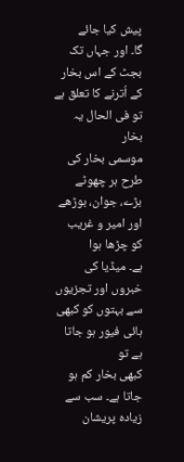پیش کیا جائے
گا۔ اور جہاں تک بجٹ کے اس بخار کے اُترنے کا تعلق ہے تو فی الحال یہ بخار
موسمی بخار کی طرح ہر چھوٹے بڑے، جوان، بوڑھے اور امیر و غریب کو چڑھا ہوا
ہے۔ میڈیا کی خبروں اور تجزیوں سے بہتوں کو کبھی ہائی فیور ہو جاتا ہے تو
کبھی بخار کم ہو جاتا ہے۔ سب سے زیادہ پریشان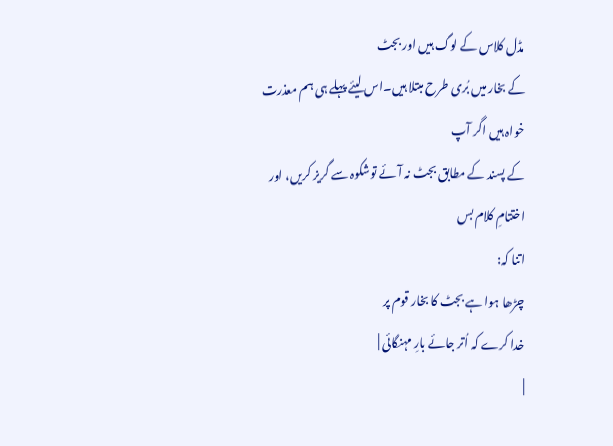مڈل کلاس کے لوگ ہیں اور بجٹ
کے بخار میں بُری طرح مبتلا ہیں۔اس لیئے پہلے ہی ہم معذرت خواہ ہیں اگر آپ
کے پسند کے مطابق بجٹ نہ آئے توشکوہ سے گریز کریں، اور اختتامِ کلام بس
اتنا کہ:
چڑھا ہوا ہے بجٹ کا بخار قوم پر
خدا کرے کہ اُتر جائے بارِ مہنگائی |
|